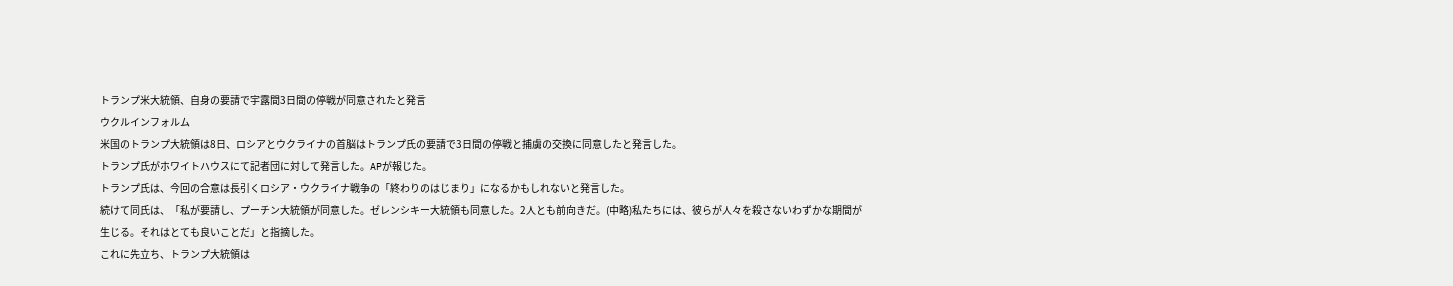トランプ米大統領、自身の要請で宇露間3日間の停戦が同意されたと発言
ウクルインフォルム
米国のトランプ大統領は8日、ロシアとウクライナの首脳はトランプ氏の要請で3日間の停戦と捕虜の交換に同意したと発言した。
トランプ氏がホワイトハウスにて記者団に対して発言した。APが報じた。
トランプ氏は、今回の合意は長引くロシア・ウクライナ戦争の「終わりのはじまり」になるかもしれないと発言した。
続けて同氏は、「私が要請し、プーチン大統領が同意した。ゼレンシキー大統領も同意した。2人とも前向きだ。(中略)私たちには、彼らが人々を殺さないわずかな期間が生じる。それはとても良いことだ」と指摘した。
これに先立ち、トランプ大統領は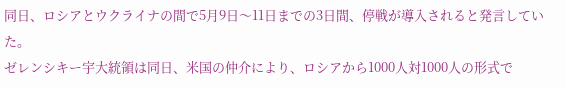同日、ロシアとウクライナの間で5月9日〜11日までの3日間、停戦が導入されると発言していた。
ゼレンシキー宇大統領は同日、米国の仲介により、ロシアから1000人対1000人の形式で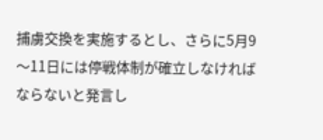捕虜交換を実施するとし、さらに5月9〜11日には停戦体制が確立しなければならないと発言し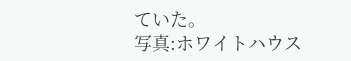ていた。
写真:ホワイトハウス